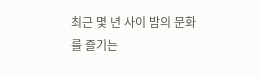최근 몇 년 사이 밤의 문화를 즐기는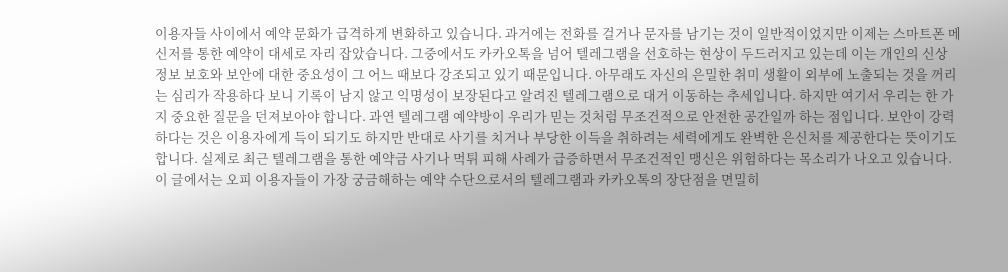이용자들 사이에서 예약 문화가 급격하게 변화하고 있습니다. 과거에는 전화를 걸거나 문자를 남기는 것이 일반적이었지만 이제는 스마트폰 메신저를 통한 예약이 대세로 자리 잡았습니다. 그중에서도 카카오톡을 넘어 텔레그램을 선호하는 현상이 두드러지고 있는데 이는 개인의 신상 정보 보호와 보안에 대한 중요성이 그 어느 때보다 강조되고 있기 때문입니다. 아무래도 자신의 은밀한 취미 생활이 외부에 노출되는 것을 꺼리는 심리가 작용하다 보니 기록이 남지 않고 익명성이 보장된다고 알려진 텔레그램으로 대거 이동하는 추세입니다. 하지만 여기서 우리는 한 가지 중요한 질문을 던져보아야 합니다. 과연 텔레그램 예약방이 우리가 믿는 것처럼 무조건적으로 안전한 공간일까 하는 점입니다. 보안이 강력하다는 것은 이용자에게 득이 되기도 하지만 반대로 사기를 치거나 부당한 이득을 취하려는 세력에게도 완벽한 은신처를 제공한다는 뜻이기도 합니다. 실제로 최근 텔레그램을 통한 예약금 사기나 먹튀 피해 사례가 급증하면서 무조건적인 맹신은 위험하다는 목소리가 나오고 있습니다. 이 글에서는 오피 이용자들이 가장 궁금해하는 예약 수단으로서의 텔레그램과 카카오톡의 장단점을 면밀히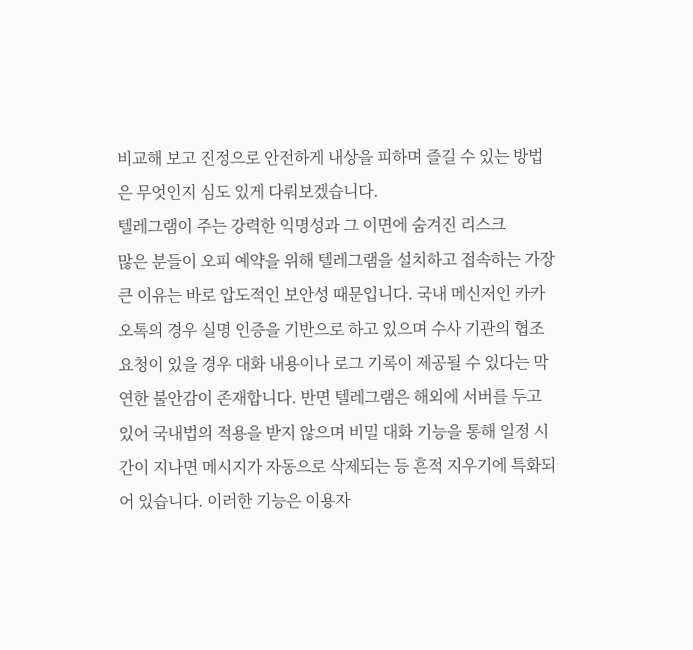비교해 보고 진정으로 안전하게 내상을 피하며 즐길 수 있는 방법은 무엇인지 심도 있게 다뤄보겠습니다.
텔레그램이 주는 강력한 익명성과 그 이면에 숨겨진 리스크
많은 분들이 오피 예약을 위해 텔레그램을 설치하고 접속하는 가장 큰 이유는 바로 압도적인 보안성 때문입니다. 국내 메신저인 카카오톡의 경우 실명 인증을 기반으로 하고 있으며 수사 기관의 협조 요청이 있을 경우 대화 내용이나 로그 기록이 제공될 수 있다는 막연한 불안감이 존재합니다. 반면 텔레그램은 해외에 서버를 두고 있어 국내법의 적용을 받지 않으며 비밀 대화 기능을 통해 일정 시간이 지나면 메시지가 자동으로 삭제되는 등 흔적 지우기에 특화되어 있습니다. 이러한 기능은 이용자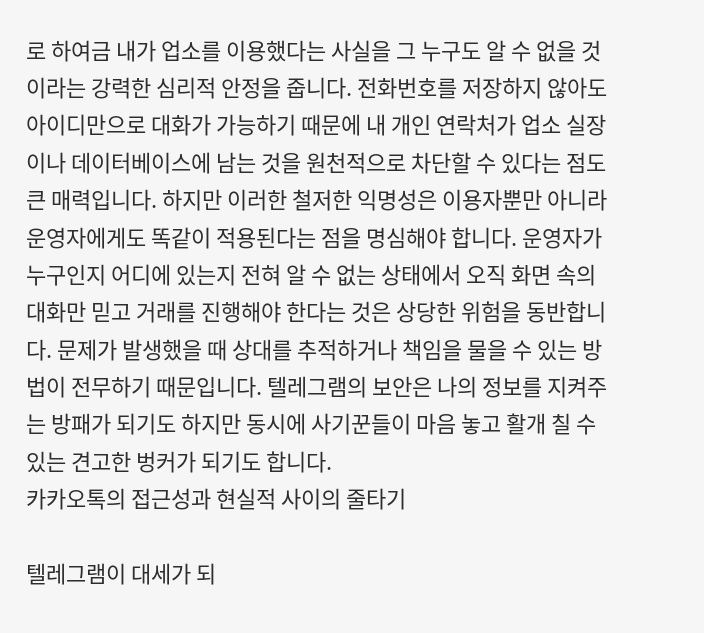로 하여금 내가 업소를 이용했다는 사실을 그 누구도 알 수 없을 것이라는 강력한 심리적 안정을 줍니다. 전화번호를 저장하지 않아도 아이디만으로 대화가 가능하기 때문에 내 개인 연락처가 업소 실장이나 데이터베이스에 남는 것을 원천적으로 차단할 수 있다는 점도 큰 매력입니다. 하지만 이러한 철저한 익명성은 이용자뿐만 아니라 운영자에게도 똑같이 적용된다는 점을 명심해야 합니다. 운영자가 누구인지 어디에 있는지 전혀 알 수 없는 상태에서 오직 화면 속의 대화만 믿고 거래를 진행해야 한다는 것은 상당한 위험을 동반합니다. 문제가 발생했을 때 상대를 추적하거나 책임을 물을 수 있는 방법이 전무하기 때문입니다. 텔레그램의 보안은 나의 정보를 지켜주는 방패가 되기도 하지만 동시에 사기꾼들이 마음 놓고 활개 칠 수 있는 견고한 벙커가 되기도 합니다.
카카오톡의 접근성과 현실적 사이의 줄타기

텔레그램이 대세가 되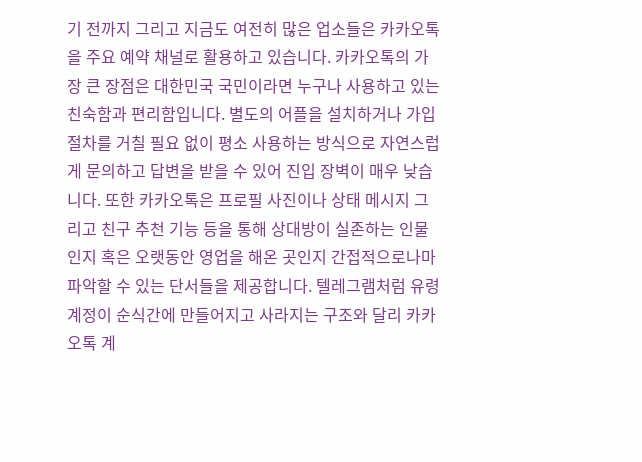기 전까지 그리고 지금도 여전히 많은 업소들은 카카오톡을 주요 예약 채널로 활용하고 있습니다. 카카오톡의 가장 큰 장점은 대한민국 국민이라면 누구나 사용하고 있는 친숙함과 편리함입니다. 별도의 어플을 설치하거나 가입 절차를 거칠 필요 없이 평소 사용하는 방식으로 자연스럽게 문의하고 답변을 받을 수 있어 진입 장벽이 매우 낮습니다. 또한 카카오톡은 프로필 사진이나 상태 메시지 그리고 친구 추천 기능 등을 통해 상대방이 실존하는 인물인지 혹은 오랫동안 영업을 해온 곳인지 간접적으로나마 파악할 수 있는 단서들을 제공합니다. 텔레그램처럼 유령 계정이 순식간에 만들어지고 사라지는 구조와 달리 카카오톡 계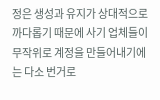정은 생성과 유지가 상대적으로 까다롭기 때문에 사기 업체들이 무작위로 계정을 만들어내기에는 다소 번거로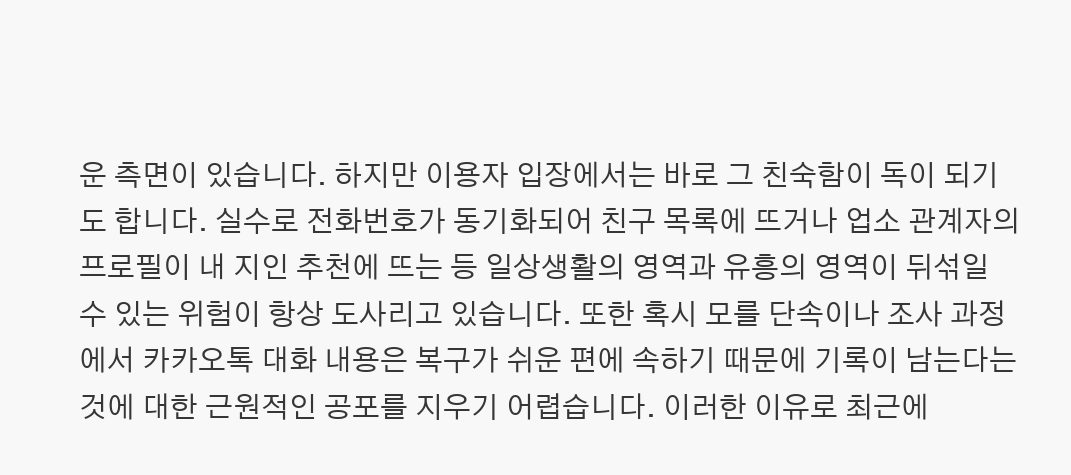운 측면이 있습니다. 하지만 이용자 입장에서는 바로 그 친숙함이 독이 되기도 합니다. 실수로 전화번호가 동기화되어 친구 목록에 뜨거나 업소 관계자의 프로필이 내 지인 추천에 뜨는 등 일상생활의 영역과 유흥의 영역이 뒤섞일 수 있는 위험이 항상 도사리고 있습니다. 또한 혹시 모를 단속이나 조사 과정에서 카카오톡 대화 내용은 복구가 쉬운 편에 속하기 때문에 기록이 남는다는 것에 대한 근원적인 공포를 지우기 어렵습니다. 이러한 이유로 최근에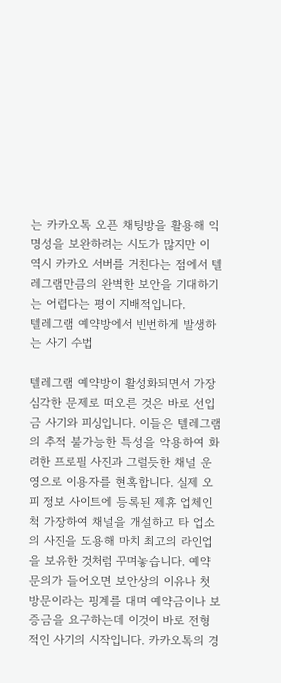는 카카오톡 오픈 채팅방을 활용해 익명성을 보완하려는 시도가 많지만 이 역시 카카오 서버를 거친다는 점에서 텔레그램만큼의 완벽한 보안을 기대하기는 어렵다는 평이 지배적입니다.
텔레그램 예약방에서 빈번하게 발생하는 사기 수법

텔레그램 예약방이 활성화되면서 가장 심각한 문제로 떠오른 것은 바로 선입금 사기와 피싱입니다. 이들은 텔레그램의 추적 불가능한 특성을 악용하여 화려한 프로필 사진과 그럴듯한 채널 운영으로 이용자를 현혹합니다. 실제 오피 정보 사이트에 등록된 제휴 업체인 척 가장하여 채널을 개설하고 타 업소의 사진을 도용해 마치 최고의 라인업을 보유한 것처럼 꾸며놓습니다. 예약 문의가 들어오면 보안상의 이유나 첫 방문이라는 핑계를 대며 예약금이나 보증금을 요구하는데 이것이 바로 전형적인 사기의 시작입니다. 카카오톡의 경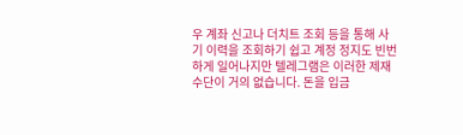우 계좌 신고나 더치트 조회 등을 통해 사기 이력을 조회하기 쉽고 계정 정지도 빈번하게 일어나지만 텔레그램은 이러한 제재 수단이 거의 없습니다. 돈을 입금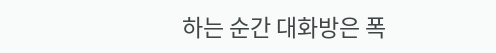하는 순간 대화방은 폭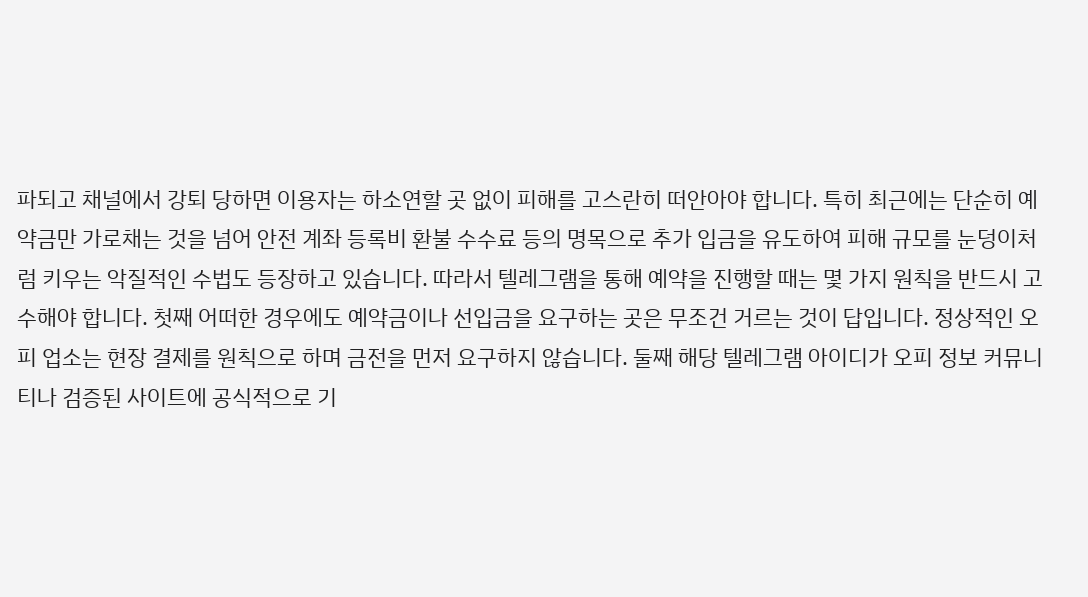파되고 채널에서 강퇴 당하면 이용자는 하소연할 곳 없이 피해를 고스란히 떠안아야 합니다. 특히 최근에는 단순히 예약금만 가로채는 것을 넘어 안전 계좌 등록비 환불 수수료 등의 명목으로 추가 입금을 유도하여 피해 규모를 눈덩이처럼 키우는 악질적인 수법도 등장하고 있습니다. 따라서 텔레그램을 통해 예약을 진행할 때는 몇 가지 원칙을 반드시 고수해야 합니다. 첫째 어떠한 경우에도 예약금이나 선입금을 요구하는 곳은 무조건 거르는 것이 답입니다. 정상적인 오피 업소는 현장 결제를 원칙으로 하며 금전을 먼저 요구하지 않습니다. 둘째 해당 텔레그램 아이디가 오피 정보 커뮤니티나 검증된 사이트에 공식적으로 기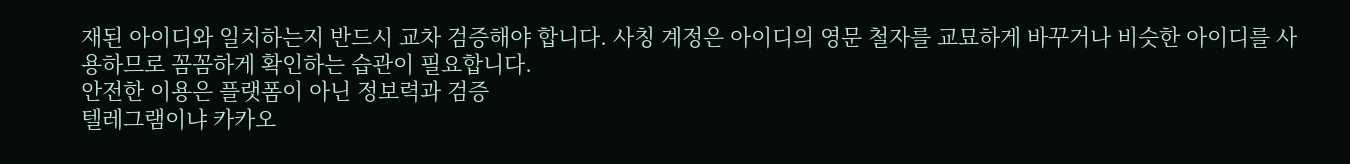재된 아이디와 일치하는지 반드시 교차 검증해야 합니다. 사칭 계정은 아이디의 영문 철자를 교묘하게 바꾸거나 비슷한 아이디를 사용하므로 꼼꼼하게 확인하는 습관이 필요합니다.
안전한 이용은 플랫폼이 아닌 정보력과 검증
텔레그램이냐 카카오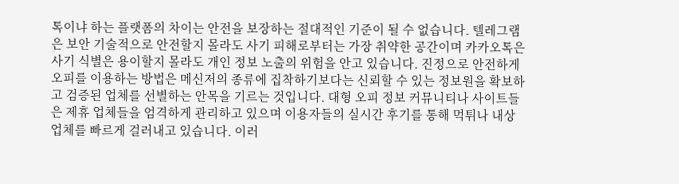톡이냐 하는 플랫폼의 차이는 안전을 보장하는 절대적인 기준이 될 수 없습니다. 텔레그램은 보안 기술적으로 안전할지 몰라도 사기 피해로부터는 가장 취약한 공간이며 카카오톡은 사기 식별은 용이할지 몰라도 개인 정보 노출의 위험을 안고 있습니다. 진정으로 안전하게 오피를 이용하는 방법은 메신저의 종류에 집착하기보다는 신뢰할 수 있는 정보원을 확보하고 검증된 업체를 선별하는 안목을 기르는 것입니다. 대형 오피 정보 커뮤니티나 사이트들은 제휴 업체들을 엄격하게 관리하고 있으며 이용자들의 실시간 후기를 통해 먹튀나 내상 업체를 빠르게 걸러내고 있습니다. 이러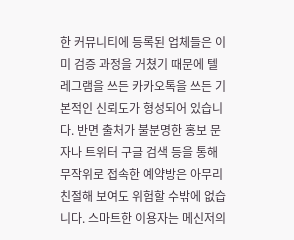한 커뮤니티에 등록된 업체들은 이미 검증 과정을 거쳤기 때문에 텔레그램을 쓰든 카카오톡을 쓰든 기본적인 신뢰도가 형성되어 있습니다. 반면 출처가 불분명한 홍보 문자나 트위터 구글 검색 등을 통해 무작위로 접속한 예약방은 아무리 친절해 보여도 위험할 수밖에 없습니다. 스마트한 이용자는 메신저의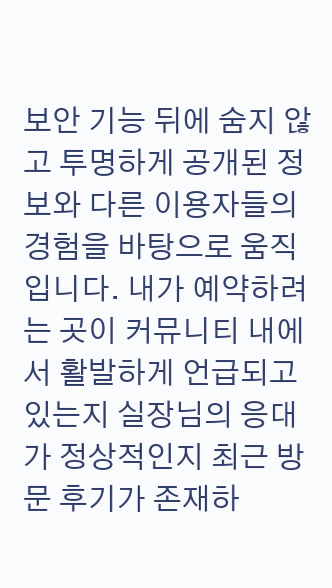보안 기능 뒤에 숨지 않고 투명하게 공개된 정보와 다른 이용자들의 경험을 바탕으로 움직입니다. 내가 예약하려는 곳이 커뮤니티 내에서 활발하게 언급되고 있는지 실장님의 응대가 정상적인지 최근 방문 후기가 존재하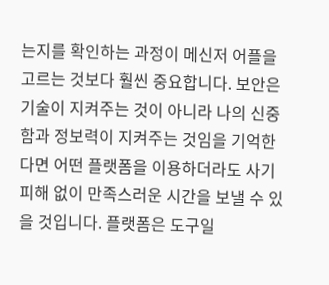는지를 확인하는 과정이 메신저 어플을 고르는 것보다 훨씬 중요합니다. 보안은 기술이 지켜주는 것이 아니라 나의 신중함과 정보력이 지켜주는 것임을 기억한다면 어떤 플랫폼을 이용하더라도 사기 피해 없이 만족스러운 시간을 보낼 수 있을 것입니다. 플랫폼은 도구일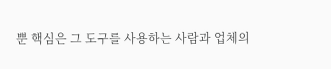뿐 핵심은 그 도구를 사용하는 사람과 업체의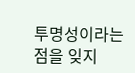투명성이라는 점을 잊지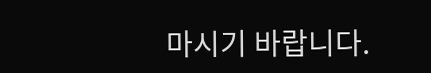마시기 바랍니다.